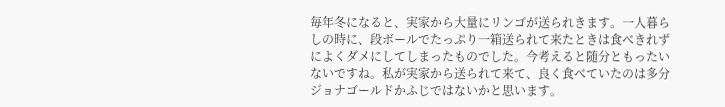毎年冬になると、実家から大量にリンゴが送られきます。一人暮らしの時に、段ボールでたっぷり一箱送られて来たときは食べきれずによくダメにしてしまったものでした。今考えると随分ともったいないですね。私が実家から送られて来て、良く食べていたのは多分ジョナゴールドかふじではないかと思います。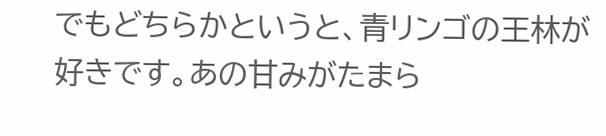でもどちらかというと、青リンゴの王林が好きです。あの甘みがたまら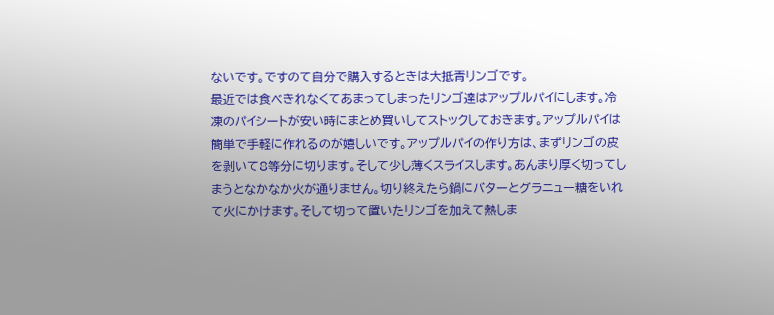ないです。ですのて自分で購入するときは大抵青リンゴです。
最近では食べきれなくてあまってしまったリンゴ達はアップルパイにします。冷凍のパイシートが安い時にまとめ買いしてストックしておきます。アップルパイは簡単で手軽に作れるのが嬉しいです。アップルパイの作り方は、まずリンゴの皮を剥いて8等分に切ります。そして少し薄くスライスします。あんまり厚く切ってしまうとなかなか火が通りません。切り終えたら鍋にバターとグラニュー糖をいれて火にかけます。そして切って置いたリンゴを加えて熱しま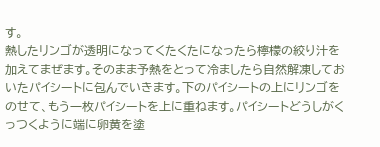す。
熱したリンゴが透明になってくたくたになったら檸檬の絞り汁を加えてまぜます。そのまま予熱をとって冷ましたら自然解凍しておいたパイシートに包んでいきます。下のパイシートの上にリンゴをのせて、もう一枚パイシートを上に重ねます。パイシートどうしがくっつくように端に卵黄を塗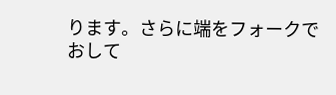ります。さらに端をフォークでおして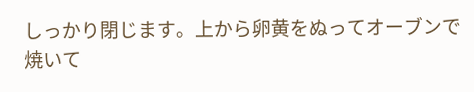しっかり閉じます。上から卵黄をぬってオーブンで焼いて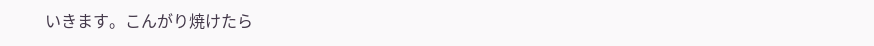いきます。こんがり焼けたら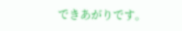できあがりです。